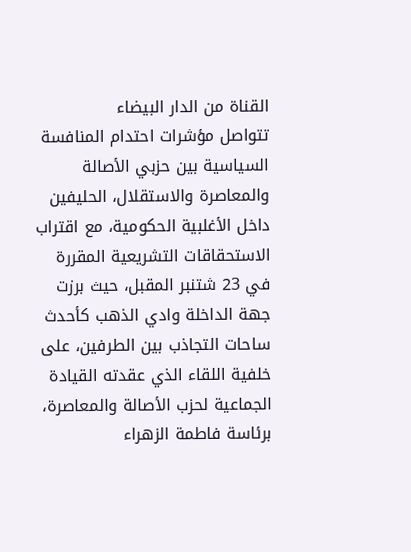القناة من الدار البيضاء
تتواصل مؤشرات احتدام المنافسة السياسية بين حزبي الأصالة والمعاصرة والاستقلال، الحليفين داخل الأغلبية الحكومية، مع اقتراب الاستحقاقات التشريعية المقررة في 23 شتنبر المقبل، حيث برزت جهة الداخلة وادي الذهب كأحدث ساحات التجاذب بين الطرفين، على خلفية اللقاء الذي عقدته القيادة الجماعية لحزب الأصالة والمعاصرة، برئاسة فاطمة الزهراء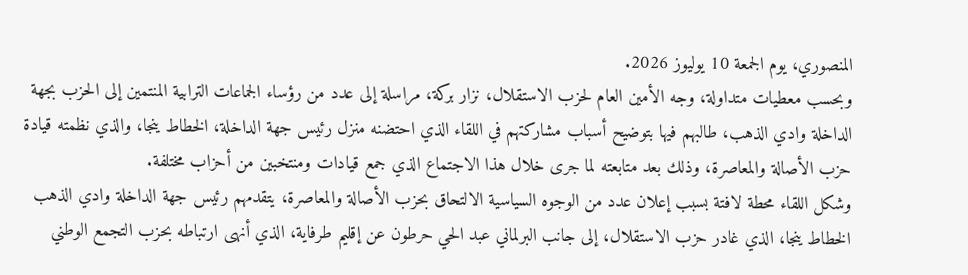المنصوري، يوم الجمعة 10 يوليوز 2026.
وبحسب معطيات متداولة، وجه الأمين العام لحزب الاستقلال، نزار بركة، مراسلة إلى عدد من رؤساء الجماعات الترابية المنتمين إلى الحزب بجهة الداخلة وادي الذهب، طالبهم فيها بتوضيح أسباب مشاركتهم في اللقاء الذي احتضنه منزل رئيس جهة الداخلة، الخطاط ينجا، والذي نظمته قيادة حزب الأصالة والمعاصرة، وذلك بعد متابعته لما جرى خلال هذا الاجتماع الذي جمع قيادات ومنتخبين من أحزاب مختلفة.
وشكل اللقاء محطة لافتة بسبب إعلان عدد من الوجوه السياسية الالتحاق بحزب الأصالة والمعاصرة، يتقدمهم رئيس جهة الداخلة وادي الذهب الخطاط ينجا، الذي غادر حزب الاستقلال، إلى جانب البرلماني عبد الحي حرطون عن إقليم طرفاية، الذي أنهى ارتباطه بحزب التجمع الوطني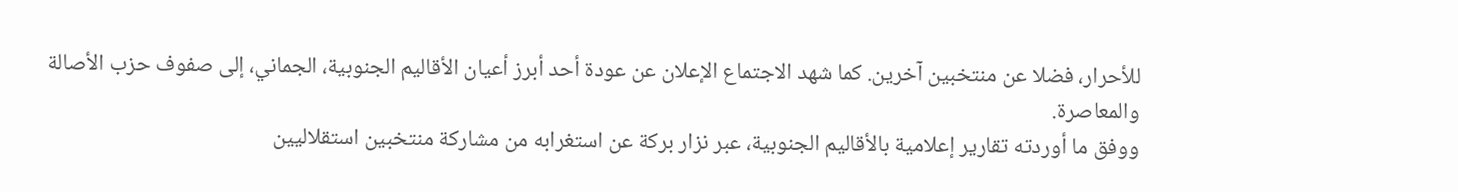للأحرار، فضلا عن منتخبين آخرين. كما شهد الاجتماع الإعلان عن عودة أحد أبرز أعيان الأقاليم الجنوبية، الجماني، إلى صفوف حزب الأصالة والمعاصرة.
ووفق ما أوردته تقارير إعلامية بالأقاليم الجنوبية، عبر نزار بركة عن استغرابه من مشاركة منتخبين استقلاليين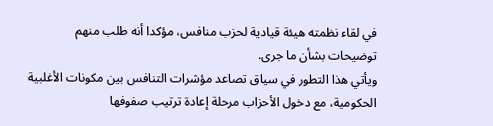في لقاء نظمته هيئة قيادية لحزب منافس، مؤكدا أنه طلب منهم توضيحات بشأن ما جرى.
ويأتي هذا التطور في سياق تصاعد مؤشرات التنافس بين مكونات الأغلبية الحكومية، مع دخول الأحزاب مرحلة إعادة ترتيب صفوفها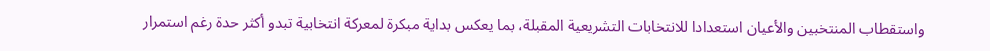واستقطاب المنتخبين والأعيان استعدادا للانتخابات التشريعية المقبلة، بما يعكس بداية مبكرة لمعركة انتخابية تبدو أكثر حدة رغم استمرار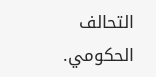التحالف الحكومي.